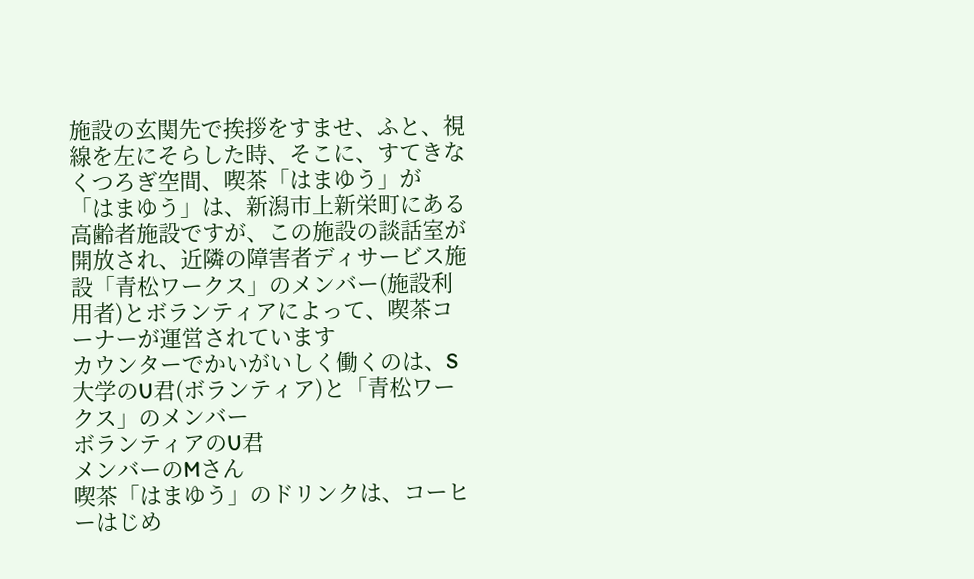施設の玄関先で挨拶をすませ、ふと、視線を左にそらした時、そこに、すてきなくつろぎ空間、喫茶「はまゆう」が
「はまゆう」は、新潟市上新栄町にある高齢者施設ですが、この施設の談話室が開放され、近隣の障害者ディサービス施設「青松ワークス」のメンバー(施設利用者)とボランティアによって、喫茶コーナーが運営されています
カウンターでかいがいしく働くのは、S大学のU君(ボランティア)と「青松ワークス」のメンバー
ボランティアのU君
メンバーのMさん
喫茶「はまゆう」のドリンクは、コーヒーはじめ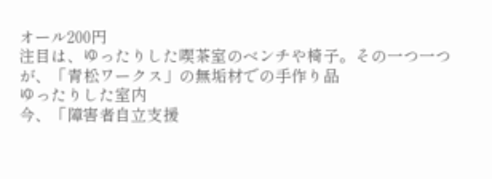オール200円
注目は、ゆったりした喫茶室のベンチや椅子。その一つ一つが、「青松ワークス」の無垢材での手作り品
ゆったりした室内
今、「障害者自立支援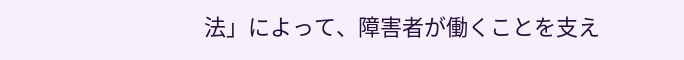法」によって、障害者が働くことを支え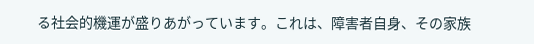る社会的機運が盛りあがっています。これは、障害者自身、その家族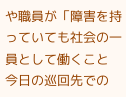や職員が「障害を持っていても社会の一員として働くこと
今日の巡回先での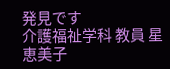発見です
介護福祉学科 教員 星 恵美子